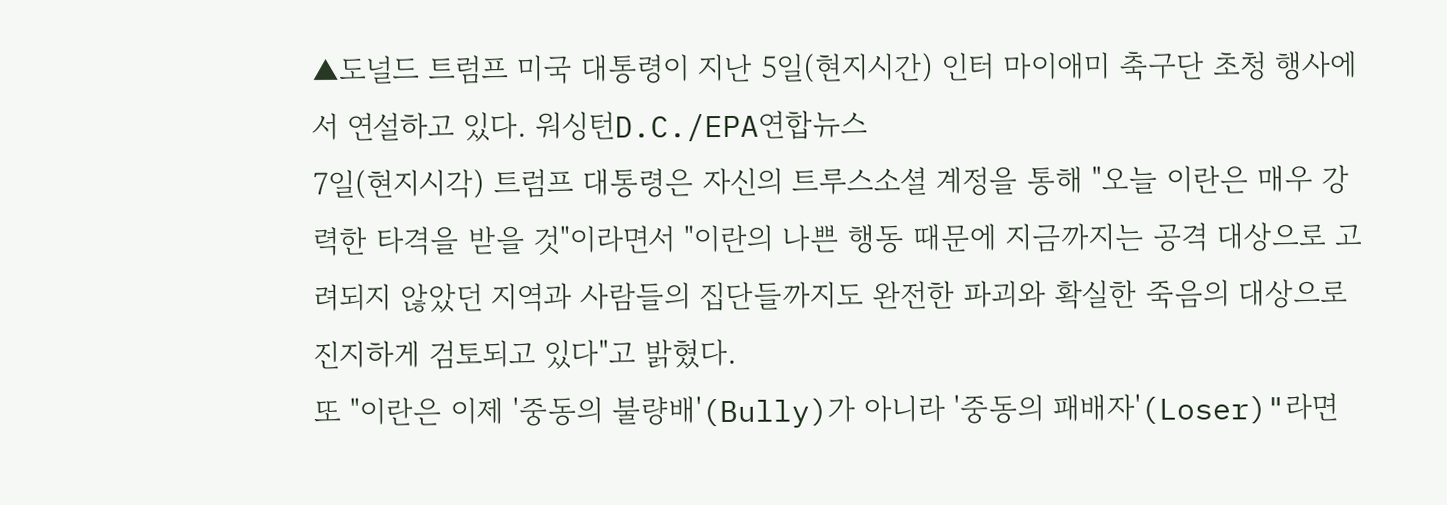▲도널드 트럼프 미국 대통령이 지난 5일(현지시간) 인터 마이애미 축구단 초청 행사에서 연설하고 있다. 워싱턴D.C./EPA연합뉴스
7일(현지시각) 트럼프 대통령은 자신의 트루스소셜 계정을 통해 "오늘 이란은 매우 강력한 타격을 받을 것"이라면서 "이란의 나쁜 행동 때문에 지금까지는 공격 대상으로 고려되지 않았던 지역과 사람들의 집단들까지도 완전한 파괴와 확실한 죽음의 대상으로 진지하게 검토되고 있다"고 밝혔다.
또 "이란은 이제 '중동의 불량배'(Bully)가 아니라 '중동의 패배자'(Loser)"라면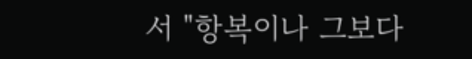서 "항복이나 그보다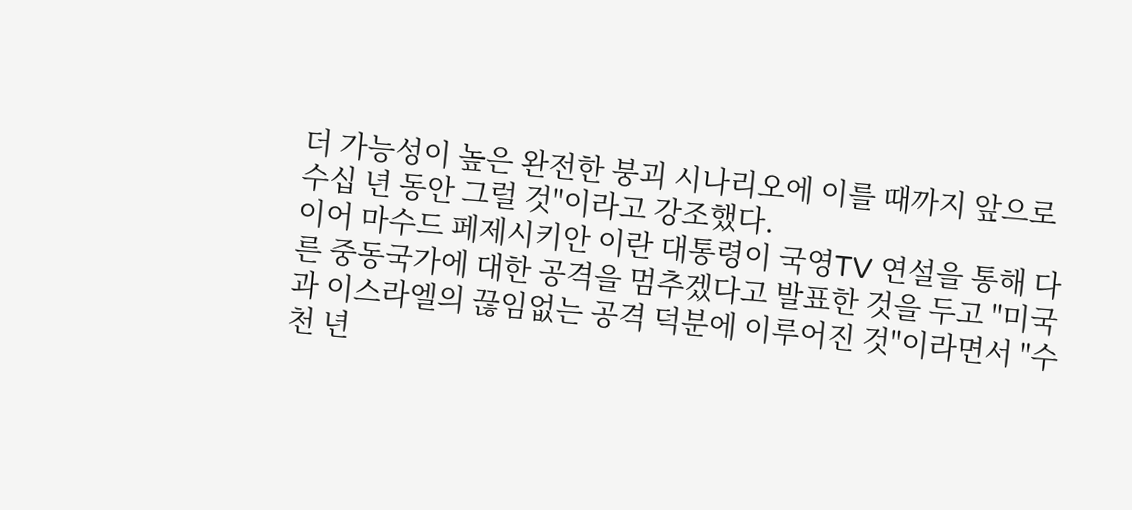더 가능성이 높은 완전한 붕괴 시나리오에 이를 때까지 앞으로 수십 년 동안 그럴 것"이라고 강조했다.
이어 마수드 페제시키안 이란 대통령이 국영TV 연설을 통해 다른 중동국가에 대한 공격을 멈추겠다고 발표한 것을 두고 "미국과 이스라엘의 끊임없는 공격 덕분에 이루어진 것"이라면서 "수천 년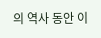의 역사 동안 이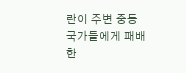란이 주변 중동 국가들에게 패배한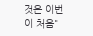것은 이번이 처음"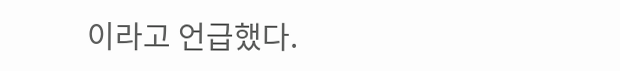이라고 언급했다.